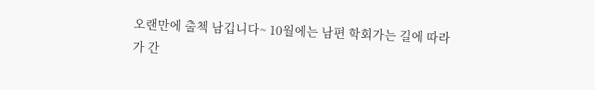오랜만에 출첵 남깁니다~ 10월에는 남편 학회가는 길에 따라가 간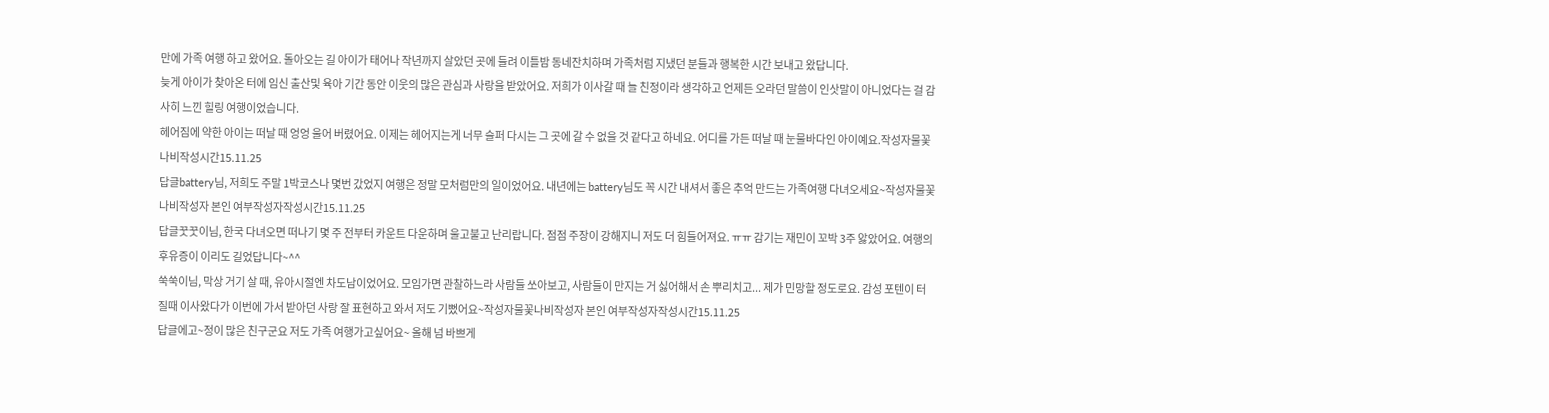만에 가족 여행 하고 왔어요. 돌아오는 길 아이가 태어나 작년까지 살았던 곳에 들려 이틀밤 동네잔치하며 가족처럼 지냈던 분들과 행복한 시간 보내고 왔답니다.
늦게 아이가 찾아온 터에 임신 출산및 육아 기간 동안 이웃의 많은 관심과 사랑을 받았어요. 저희가 이사갈 때 늘 친정이라 생각하고 언제든 오라던 말씀이 인삿말이 아니었다는 걸 감사히 느낀 힐링 여행이었습니다.
헤어짐에 약한 아이는 떠날 때 엉엉 울어 버렸어요. 이제는 헤어지는게 너무 슬퍼 다시는 그 곳에 갈 수 없을 것 같다고 하네요. 어디를 가든 떠날 때 눈물바다인 아이예요.작성자물꽃나비작성시간15.11.25
답글battery님, 저희도 주말 1박코스나 몇번 갔었지 여행은 정말 모처럼만의 일이었어요. 내년에는 battery님도 꼭 시간 내셔서 좋은 추억 만드는 가족여행 다녀오세요~작성자물꽃나비작성자 본인 여부작성자작성시간15.11.25
답글꿋꿋이님, 한국 다녀오면 떠나기 몇 주 전부터 카운트 다운하며 울고불고 난리랍니다. 점점 주장이 강해지니 저도 더 힘들어져요. ㅠㅠ 감기는 재민이 꼬박 3주 앓았어요. 여행의 후유증이 이리도 길었답니다~^^
쑥쑥이님, 막상 거기 살 때, 유아시절엔 차도남이었어요. 모임가면 관찰하느라 사람들 쏘아보고, 사람들이 만지는 거 싫어해서 손 뿌리치고... 제가 민망할 정도로요. 감성 포텐이 터질때 이사왔다가 이번에 가서 받아던 사랑 잘 표현하고 와서 저도 기뻤어요~작성자물꽃나비작성자 본인 여부작성자작성시간15.11.25
답글에고~정이 많은 친구군요 저도 가족 여행가고싶어요~ 올해 넘 바쁘게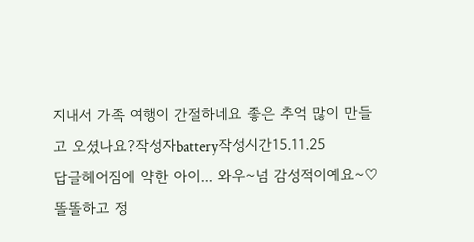지내서 가족 여행이 간절하네요 좋은 추억 많이 만들고 오셨나요?작성자battery작성시간15.11.25
답글헤어짐에 약한 아이... 와우~넘 감성적이예요~♡
똘똘하고 정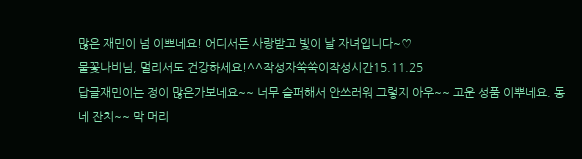많은 재민이 넘 이쁘네요! 어디서든 사랑받고 빛이 날 자녀입니다~♡
물꽃나비님, 멀리서도 건강하세요!^^작성자쑥쑥이작성시간15.11.25
답글재민이는 정이 많은가보네요~~ 너무 슬퍼해서 안쓰러워 그렇지 아우~~ 고운 성품 이뿌네요. 동네 잔치~~ 막 머리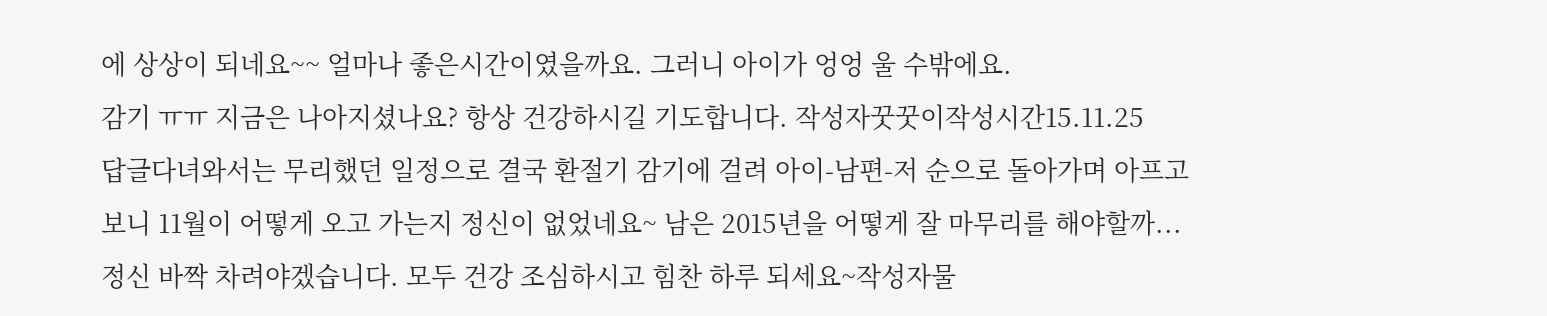에 상상이 되네요~~ 얼마나 좋은시간이였을까요. 그러니 아이가 엉엉 울 수밖에요.
감기 ㅠㅠ 지금은 나아지셨나요? 항상 건강하시길 기도합니다. 작성자꿋꿋이작성시간15.11.25
답글다녀와서는 무리했던 일정으로 결국 환절기 감기에 걸려 아이-남편-저 순으로 돌아가며 아프고 보니 11월이 어떻게 오고 가는지 정신이 없었네요~ 남은 2015년을 어떻게 잘 마무리를 해야할까... 정신 바짝 차려야겠습니다. 모두 건강 조심하시고 힘찬 하루 되세요~작성자물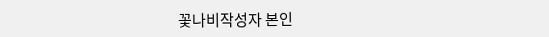꽃나비작성자 본인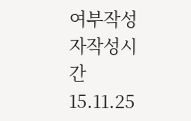여부작성자작성시간15.11.25